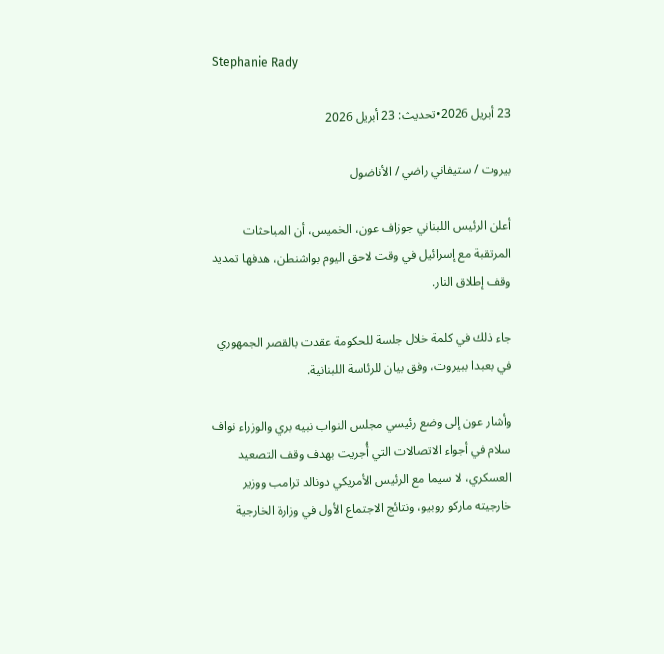Stephanie Rady

23 أبريل 2026•تحديث: 23 أبريل 2026

بيروت / ستيفاني راضي / الأناضول

أعلن الرئيس اللبناني جوزاف عون، الخميس، أن المباحثات المرتقبة مع إسرائيل في وقت لاحق اليوم بواشنطن، هدفها تمديد وقف إطلاق النار.

جاء ذلك في كلمة خلال جلسة للحكومة عقدت بالقصر الجمهوري في بعبدا ببيروت، وفق بيان للرئاسة اللبنانية.

وأشار عون إلى وضع رئيسي مجلس النواب نبيه بري والوزراء نواف سلام في أجواء الاتصالات التي أُجريت بهدف وقف التصعيد العسكري، لا سيما مع الرئيس الأمريكي دونالد ترامب ووزير خارجيته ماركو روبيو، ونتائج الاجتماع الأول في وزارة الخارجية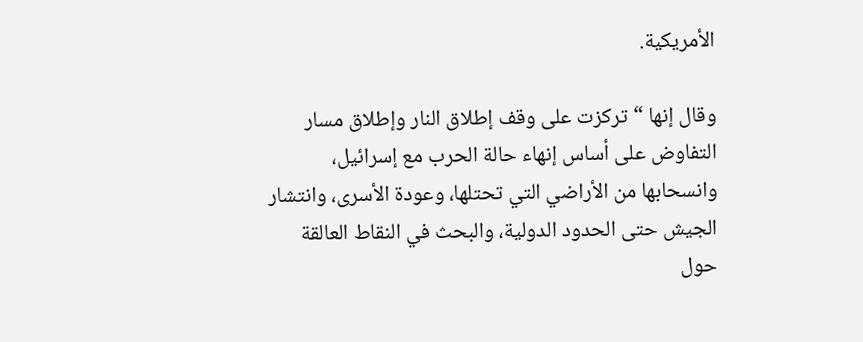الأمريكية.

وقال إنها “تركزت على وقف إطلاق النار وإطلاق مسار التفاوض على أساس إنهاء حالة الحرب مع إسرائيل، وانسحابها من الأراضي التي تحتلها، وعودة الأسرى، وانتشار الجيش حتى الحدود الدولية، والبحث في النقاط العالقة حول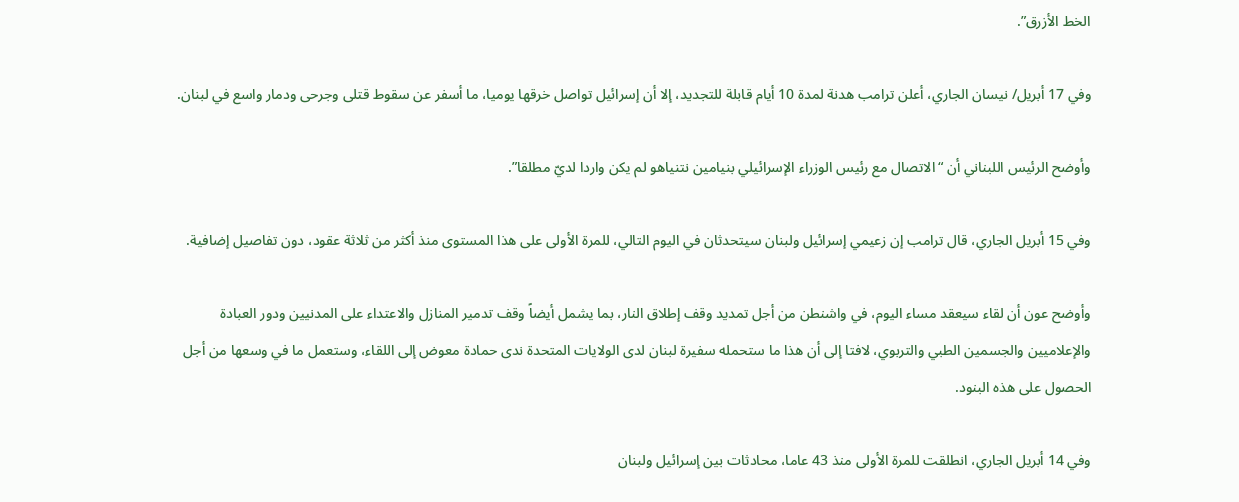الخط الأزرق”.

وفي 17 أبريل/ نيسان الجاري، أعلن ترامب هدنة لمدة 10 أيام قابلة للتجديد، إلا أن إسرائيل تواصل خرقها يوميا، ما أسفر عن سقوط قتلى وجرحى ودمار واسع في لبنان.

وأوضح الرئيس اللبناني أن “الاتصال مع رئيس الوزراء الإسرائيلي بنيامين نتنياهو لم يكن واردا لديّ مطلقا”.

وفي 15 أبريل الجاري، قال ترامب إن زعيمي إسرائيل ولبنان سيتحدثان في اليوم التالي، للمرة الأولى على هذا المستوى منذ أكثر من ثلاثة عقود، دون تفاصيل إضافية.

وأوضح عون أن لقاء سيعقد مساء اليوم، في واشنطن من أجل تمديد وقف إطلاق النار، بما يشمل أيضاً وقف تدمير المنازل والاعتداء على المدنيين ودور العبادة والإعلاميين والجسمين الطبي والتربوي، لافتا إلى أن هذا ما ستحمله سفيرة لبنان لدى الولايات المتحدة ندى حمادة معوض إلى اللقاء، وستعمل ما في وسعها من أجل الحصول على هذه البنود.

وفي 14 أبريل الجاري، انطلقت للمرة الأولى منذ 43 عاما، محادثات بين إسرائيل ولبنان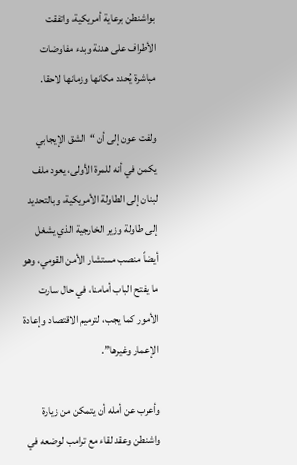بواشنطن برعاية أمريكية، واتفقت الأطراف على هدنة وبدء مفاوضات مباشرة يُحدد مكانها وزمانها لاحقا.

ولفت عون إلى أن “الشق الإيجابي يكمن في أنه للمرة الأولى، يعود ملف لبنان إلى الطاولة الأمريكية، وبالتحديد إلى طاولة وزير الخارجية الذي يشغل أيضاً منصب مستشار الأمن القومي، وهو ما يفتح الباب أمامنا، في حال سارت الأمور كما يجب، لترميم الاقتصاد وإعادة الإعمار وغيرها”.

وأعرب عن أمله أن يتمكن من زيارة واشنطن وعقد لقاء مع ترامب لوضعه في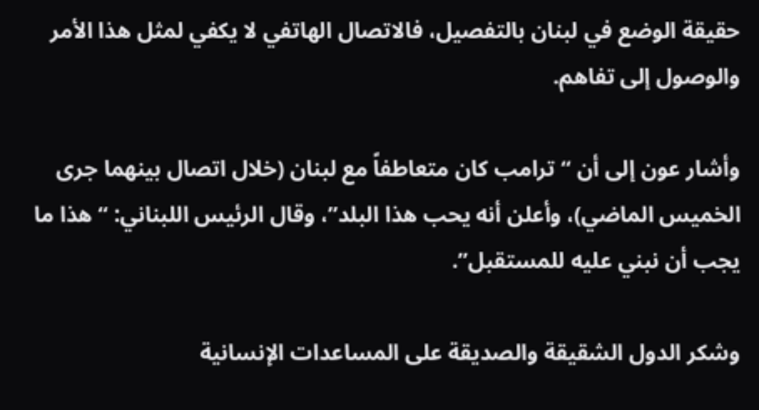حقيقة الوضع في لبنان بالتفصيل، فالاتصال الهاتفي لا يكفي لمثل هذا الأمر والوصول إلى تفاهم.

وأشار عون إلى أن “ترامب كان متعاطفاً مع لبنان (خلال اتصال بينهما جرى الخميس الماضي)، وأعلن أنه يحب هذا البلد”، وقال الرئيس اللبناني: “هذا ما يجب أن نبني عليه للمستقبل”.

وشكر الدول الشقيقة والصديقة على المساعدات الإنسانية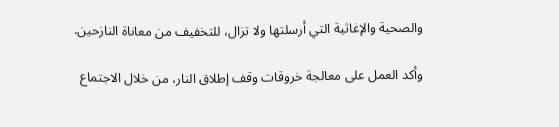والصحية والإغاثية التي أرسلتها ولا تزال، للتخفيف من معاناة النازحين.

وأكد العمل على معالجة خروقات وقف إطلاق النار، من خلال الاجتماع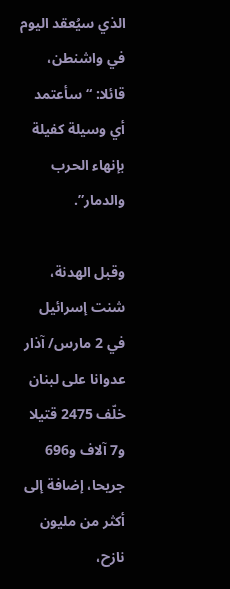الذي سيُعقد اليوم في واشنطن، قائلا: “سأعتمد أي وسيلة كفيلة بإنهاء الحرب والدمار”.

وقبل الهدنة، شنت إسرائيل في 2 مارس/ آذار عدوانا على لبنان خلّف 2475 قتيلا و7 آلاف و696 جريحا، إضافة إلى أكثر من مليون نازح،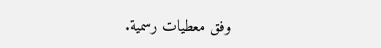وفق معطيات رسمية.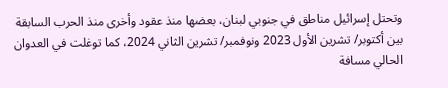وتحتل إسرائيل مناطق في جنوبي لبنان، بعضها منذ عقود وأخرى منذ الحرب السابقة بين أكتوبر/ تشرين الأول 2023 ونوفمبر/ تشرين الثاني 2024، كما توغلت في العدوان الحالي مسافة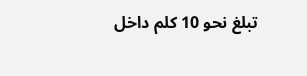تبلغ نحو 10 كلم داخل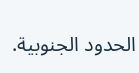الحدود الجنوبية.